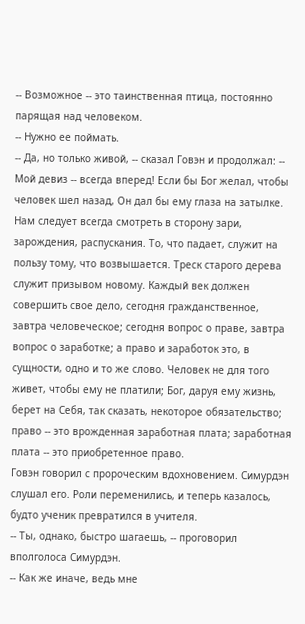-- Возможное -- это таинственная птица, постоянно парящая над человеком.
-- Нужно ее поймать.
-- Да, но только живой, -- сказал Говэн и продолжал: -- Мой девиз -- всегда вперед! Если бы Бог желал, чтобы человек шел назад, Он дал бы ему глаза на затылке. Нам следует всегда смотреть в сторону зари, зарождения, распускания. То, что падает, служит на пользу тому, что возвышается. Треск старого дерева служит призывом новому. Каждый век должен совершить свое дело, сегодня гражданственное, завтра человеческое; сегодня вопрос о праве, завтра вопрос о заработке; а право и заработок это, в сущности, одно и то же слово. Человек не для того живет, чтобы ему не платили; Бог, даруя ему жизнь, берет на Себя, так сказать, некоторое обязательство; право -- это врожденная заработная плата; заработная плата -- это приобретенное право.
Говэн говорил с пророческим вдохновением. Симурдэн слушал его. Роли переменились, и теперь казалось, будто ученик превратился в учителя.
-- Ты, однако, быстро шагаешь, -- проговорил вполголоса Симурдэн.
-- Как же иначе, ведь мне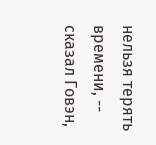нельзя терять времени, -- сказал Говэн,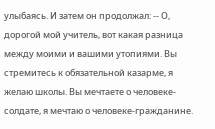улыбаясь. И затем он продолжал: -- О, дорогой мой учитель, вот какая разница между моими и вашими утопиями. Вы стремитесь к обязательной казарме, я желаю школы. Вы мечтаете о человеке-солдате, я мечтаю о человеке-гражданине.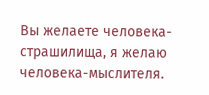Вы желаете человека-страшилища, я желаю человека-мыслителя.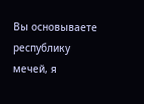Вы основываете республику мечей, я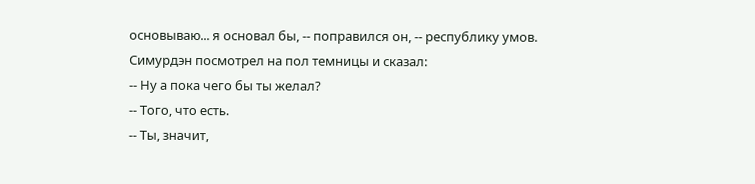основываю... я основал бы, -- поправился он, -- республику умов.
Симурдэн посмотрел на пол темницы и сказал:
-- Ну а пока чего бы ты желал?
-- Того, что есть.
-- Ты, значит,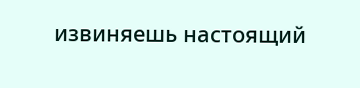извиняешь настоящий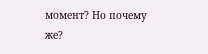момент? Но почему же?